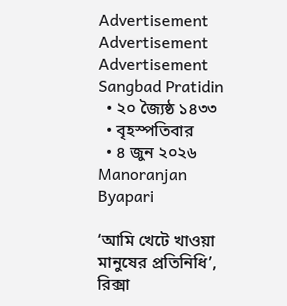Advertisement
Advertisement
Advertisement
Sangbad Pratidin
  • ২০ জ্যৈষ্ঠ ১৪৩৩
  • বৃহস্পতিবার
  • ৪ জুন ২০২৬
Manoranjan Byapari

‘আমি খেটে খাওয়া মানুষের প্রতিনিধি’, রিক্সা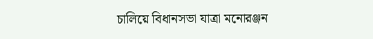চালিয়ে বিধানসভা যাত্রা মনোরঞ্জন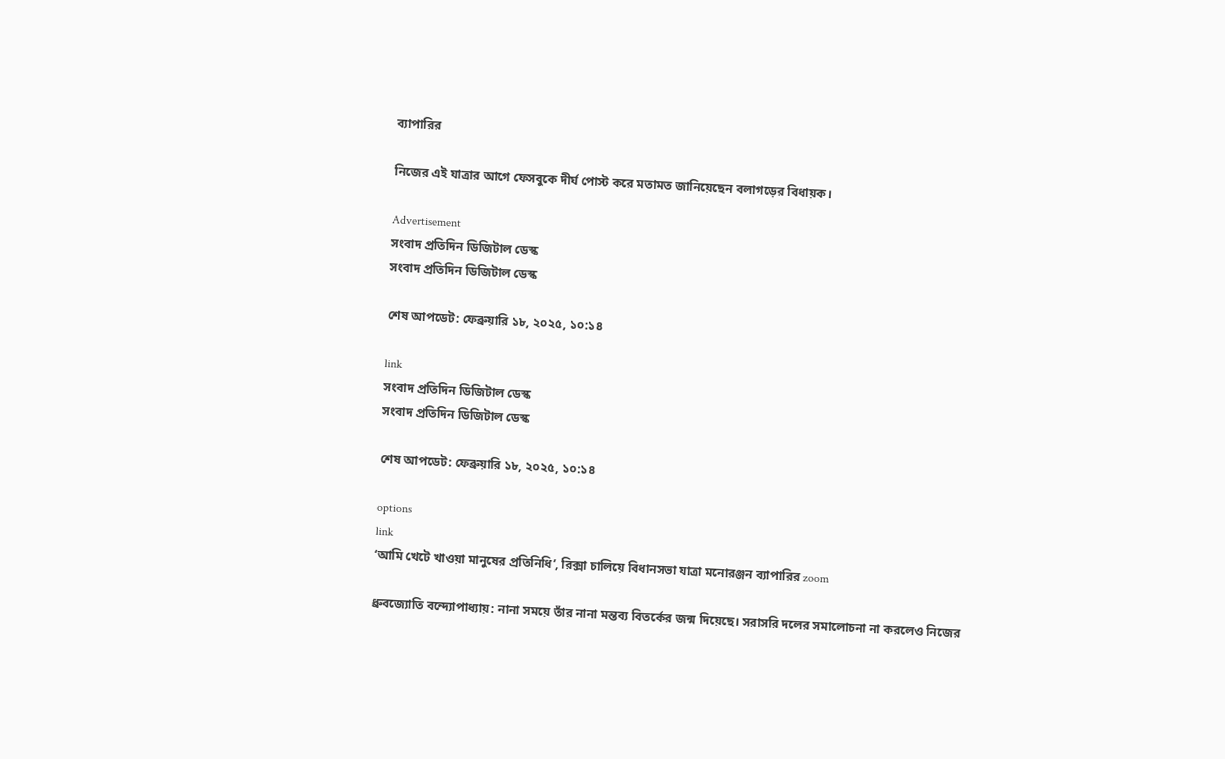ব্যাপারির

নিজের এই যাত্রার আগে ফেসবুকে দীর্ঘ পোস্ট করে মতামত জানিয়েছেন বলাগড়ের বিধায়ক।

Advertisement
সংবাদ প্রতিদিন ডিজিটাল ডেস্ক
সংবাদ প্রতিদিন ডিজিটাল ডেস্ক

শেষ আপডেট: ফেব্রুয়ারি ১৮, ২০২৫, ১০:১৪

link
সংবাদ প্রতিদিন ডিজিটাল ডেস্ক
সংবাদ প্রতিদিন ডিজিটাল ডেস্ক

শেষ আপডেট: ফেব্রুয়ারি ১৮, ২০২৫, ১০:১৪

options
link
‘আমি খেটে খাওয়া মানুষের প্রতিনিধি’, রিক্সা চালিয়ে বিধানসভা যাত্রা মনোরঞ্জন ব্যাপারির zoom

ধ্রুবজ্যোতি বন্দ্যোপাধ্যায়: নানা সময়ে তাঁর নানা মন্তব্য বিতর্কের জন্ম দিয়েছে। সরাসরি দলের সমালোচনা না করলেও নিজের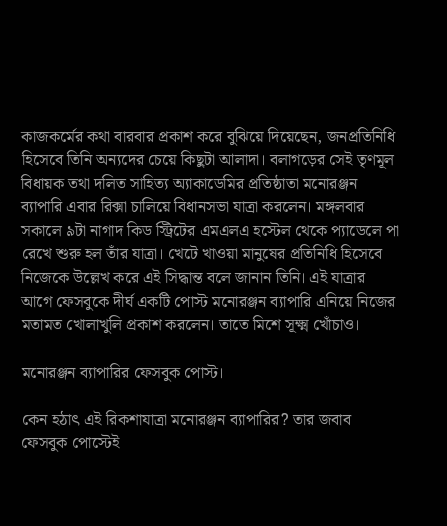কাজকর্মের কথা বারবার প্রকাশ করে বুঝিয়ে দিয়েছেন, জনপ্রতিনিধি হিসেবে তিনি অন্যদের চেয়ে কিছুটা আলাদা। বলাগড়ের সেই তৃণমূল বিধায়ক তথা দলিত সাহিত্য অ্যাকাডেমির প্রতিষ্ঠাতা মনোরঞ্জন ব্যাপারি এবার রিক্সা চালিয়ে বিধানসভা যাত্রা করলেন। মঙ্গলবার সকালে ৯টা নাগাদ কিড স্ট্রিটের এমএলএ হস্টেল থেকে প্যাডেলে পা রেখে শুরু হল তাঁর যাত্রা। খেটে খাওয়া মানুষের প্রতিনিধি হিসেবে নিজেকে উল্লেখ করে এই সিদ্ধান্ত বলে জানান তিনি। এই যাত্রার আগে ফেসবুকে দীর্ঘ একটি পোস্ট মনোরঞ্জন ব্যাপারি এনিয়ে নিজের মতামত খোলাখুলি প্রকাশ করলেন। তাতে মিশে সূক্ষ্ম খোঁচাও।

মনোরঞ্জন ব্যাপারির ফেসবুক পোস্ট।

কেন হঠাৎ এই রিকশাযাত্রা মনোরঞ্জন ব্যাপারির? তার জবাব ফেসবুক পোস্টেই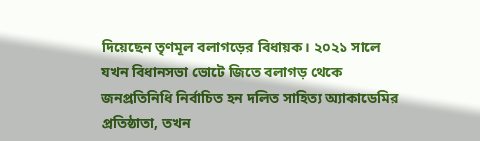দিয়েছেন তৃণমূল বলাগড়ের বিধায়ক। ২০২১ সালে যখন বিধানসভা ভোটে জিতে বলাগড় থেকে জনপ্রতিনিধি নির্বাচিত হন দলিত সাহিত্য অ্যাকাডেমির প্রতিষ্ঠাতা, তখন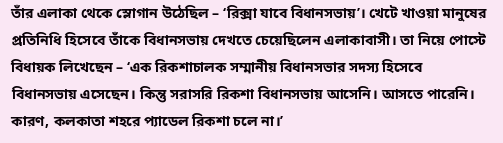তাঁর এলাকা থেকে স্লোগান উঠেছিল – ‘রিক্সা যাবে বিধানসভায়’। খেটে খাওয়া মানুষের প্রতিনিধি হিসেবে তাঁকে বিধানসভায় দেখতে চেয়েছিলেন এলাকাবাসী। তা নিয়ে পোস্টে বিধায়ক লিখেছেন – ‘এক রিকশাচালক সম্মানীয় বিধানসভার সদস্য হিসেবে বিধানসভায় এসেছেন। কিন্তু সরাসরি রিকশা বিধানসভায় আসেনি। আসতে পারেনি। কারণ, কলকাতা শহরে প্যাডেল রিকশা চলে না।’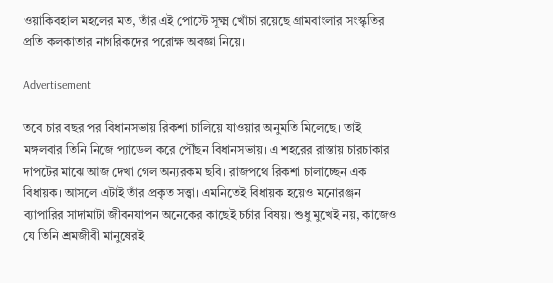ওয়াকিবহাল মহলের মত, তাঁর এই পোস্টে সূক্ষ্ম খোঁচা রয়েছে গ্রামবাংলার সংস্কৃতির প্রতি কলকাতার নাগরিকদের পরোক্ষ অবজ্ঞা নিয়ে।

Advertisement

তবে চার বছর পর বিধানসভায় রিকশা চালিয়ে যাওয়ার অনুমতি মিলেছে। তাই মঙ্গলবার তিনি নিজে প্যাডেল করে পৌঁছন বিধানসভায়। এ শহরের রাস্তায় চারচাকার দাপটের মাঝে আজ দেখা গেল অন্যরকম ছবি। রাজপথে রিকশা চালাচ্ছেন এক বিধায়ক। আসলে এটাই তাঁর প্রকৃত সত্ত্বা। এমনিতেই বিধায়ক হয়েও মনোরঞ্জন ব্যাপারির সাদামাটা জীবনযাপন অনেকের কাছেই চর্চার বিষয়। শুধু মুখেই নয়, কাজেও যে তিনি শ্রমজীবী মানুষেরই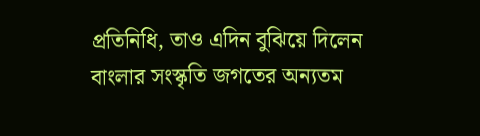প্রতিনিধি, তাও এদিন বুঝিয়ে দিলেন বাংলার সংস্কৃতি জগতের অন্যতম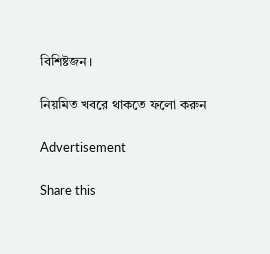বিশিষ্টজন।

নিয়মিত খবরে থাকতে ফলো করুন

Advertisement

Share this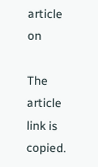article on

The article link is copied.